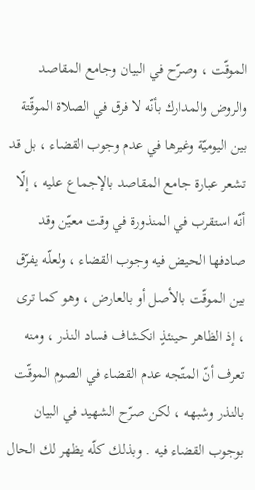الموقّت ، وصرّح في البيان وجامع المقاصد والروض والمدارك بأنّه لا فرق في الصلاة الموقّتة بين اليوميّة وغيرها في عدم وجوب القضاء ، بل قد تشعر عبارة جامع المقاصد بالإجماع عليه ، إلّا أنّه استقرب في المنذورة في وقت معيّن وقد صادفها الحيض فيه وجوب القضاء ، ولعلّه يفرّق بين الموقّت بالأصل أو بالعارض ، وهو كما ترى ، إذ الظاهر حينئذٍ انكشاف فساد النذر ، ومنه تعرف أنّ المتّجه عدم القضاء في الصوم الموقّت بالنذر وشبهه ، لكن صرّح الشهيد في البيان بوجوب القضاء فيه . وبذلك كلّه يظهر لك الحال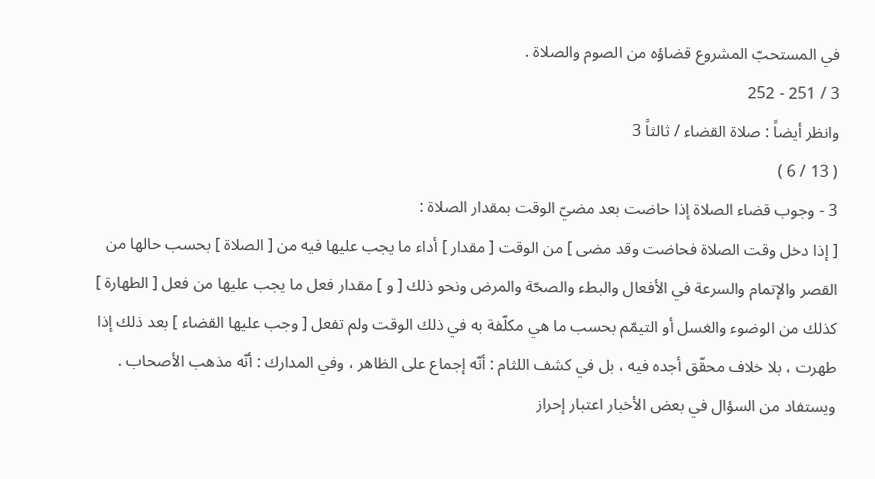في المستحبّ المشروع قضاؤه من الصوم والصلاة .
3 / 251 - 252
وانظر أيضاً : صلاة القضاء / ثالثاً 3
( 13 / 6 )
3 - وجوب قضاء الصلاة إذا حاضت بعد مضيّ الوقت بمقدار الصلاة :
[ إذا دخل وقت الصلاة فحاضت وقد مضى ] من الوقت [ مقدار ] أداء ما يجب عليها فيه من [ الصلاة ] بحسب حالها من القصر والإتمام والسرعة في الأفعال والبطء والصحّة والمرض ونحو ذلك [ و ] مقدار فعل ما يجب عليها من فعل [ الطهارة ] كذلك من الوضوء والغسل أو التيمّم بحسب ما هي مكلّفة به في ذلك الوقت ولم تفعل [ وجب عليها القضاء ] بعد ذلك إذا طهرت ، بلا خلاف محقّق أجده فيه ، بل في كشف اللثام : أنّه إجماع على الظاهر ، وفي المدارك : أنّه مذهب الأصحاب .
ويستفاد من السؤال في بعض الأخبار اعتبار إحراز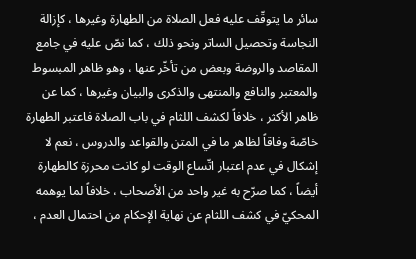سائر ما يتوقّف عليه فعل الصلاة من الطهارة وغيرها ، كإزالة النجاسة وتحصيل الساتر ونحو ذلك ، كما نصّ عليه في جامع المقاصد والروضة وبعض من تأخّر عنها ، وهو ظاهر المبسوط والمعتبر والنافع والمنتهى والذكرى والبيان وغيرها ، كما عن ظاهر الأكثر ، خلافاً لكشف اللثام في باب الصلاة فاعتبر الطهارة خاصّة وفاقاً لظاهر ما في المتن والقواعد والدروس ، نعم لا إشكال في عدم اعتبار اتّساع الوقت لو كانت محرزة كالطهارة أيضاً ، كما صرّح به غير واحد من الأصحاب ، خلافاً لما يوهمه المحكيّ في كشف اللثام عن نهاية الإحكام من احتمال العدم ،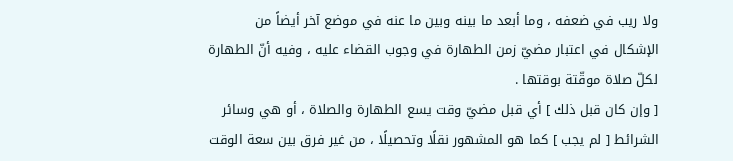ولا ريب في ضعفه ، وما أبعد ما بينه وبين ما عنه في موضع آخر أيضاً من الإشكال في اعتبار مضيّ زمن الطهارة في وجوب القضاء عليه ، وفيه أنّ الطهارة لكلّ صلاة موقّتة بوقتها .
[ وإن كان قبل ذلك ] أي قبل مضيّ وقت يسع الطهارة والصلاة ، أو هي وسائر الشرائط [ لم يجب ] كما هو المشهور نقلًا وتحصيلًا ، من غير فرق بين سعة الوقت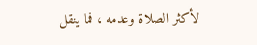لأكثر الصلاة وعدمه ، فما ينقل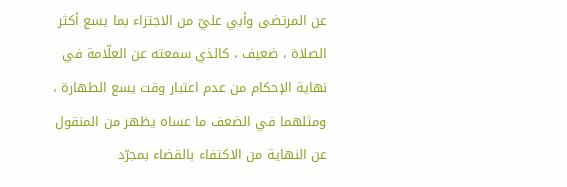عن المرتضى وأبي عليّ من الاجتزاء بما يسع أكثر الصلاة ، ضعيف ، كالذي سمعته عن العلّامة في نهاية الإحكام من عدم اعتبار وقت يسع الطهارة ، ومثلهما في الضعف ما عساه يظهر من المنقول عن النهاية من الاكتفاء بالقضاء بمجرّد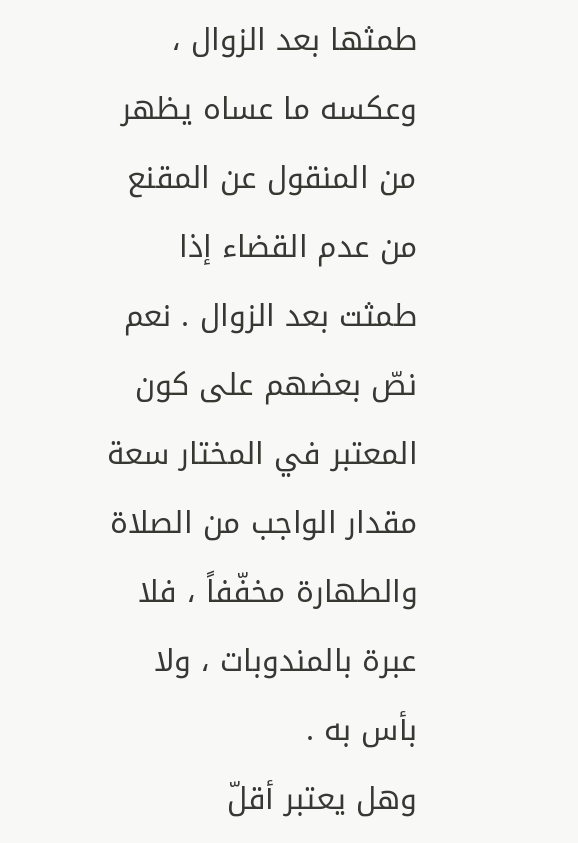طمثها بعد الزوال ، وعكسه ما عساه يظهر من المنقول عن المقنع من عدم القضاء إذا طمثت بعد الزوال . نعم نصّ بعضهم على كون المعتبر في المختار سعة مقدار الواجب من الصلاة والطهارة مخفّفاً ، فلا عبرة بالمندوبات ، ولا بأس به .
وهل يعتبر أقلّ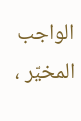الواجب المخيّر ،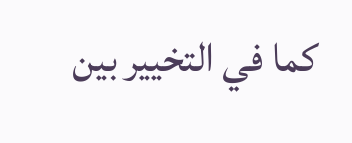كما في التخيير بين